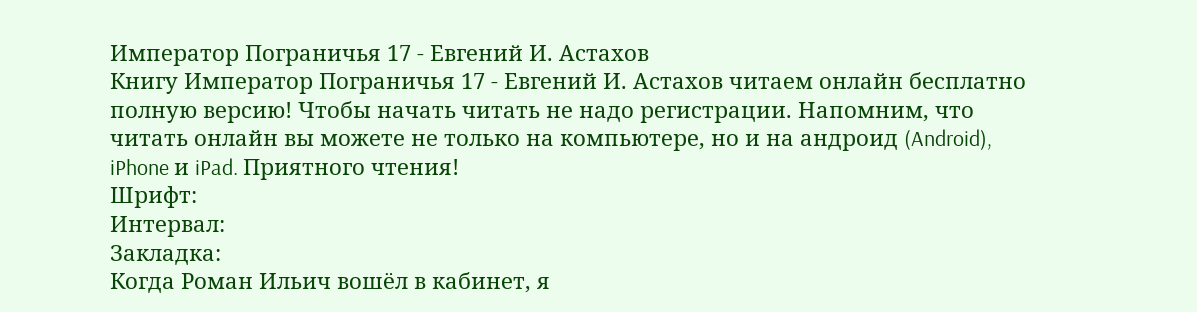Император Пограничья 17 - Евгений И. Астахов
Книгу Император Пограничья 17 - Евгений И. Астахов читаем онлайн бесплатно полную версию! Чтобы начать читать не надо регистрации. Напомним, что читать онлайн вы можете не только на компьютере, но и на андроид (Android), iPhone и iPad. Приятного чтения!
Шрифт:
Интервал:
Закладка:
Когда Роман Ильич вошёл в кабинет, я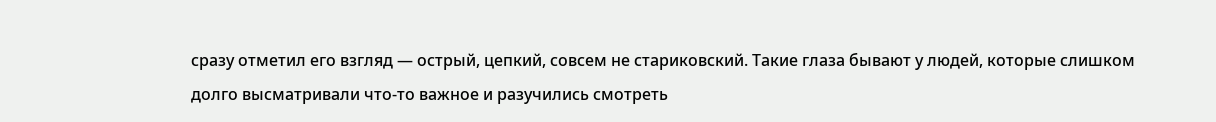сразу отметил его взгляд — острый, цепкий, совсем не стариковский. Такие глаза бывают у людей, которые слишком долго высматривали что-то важное и разучились смотреть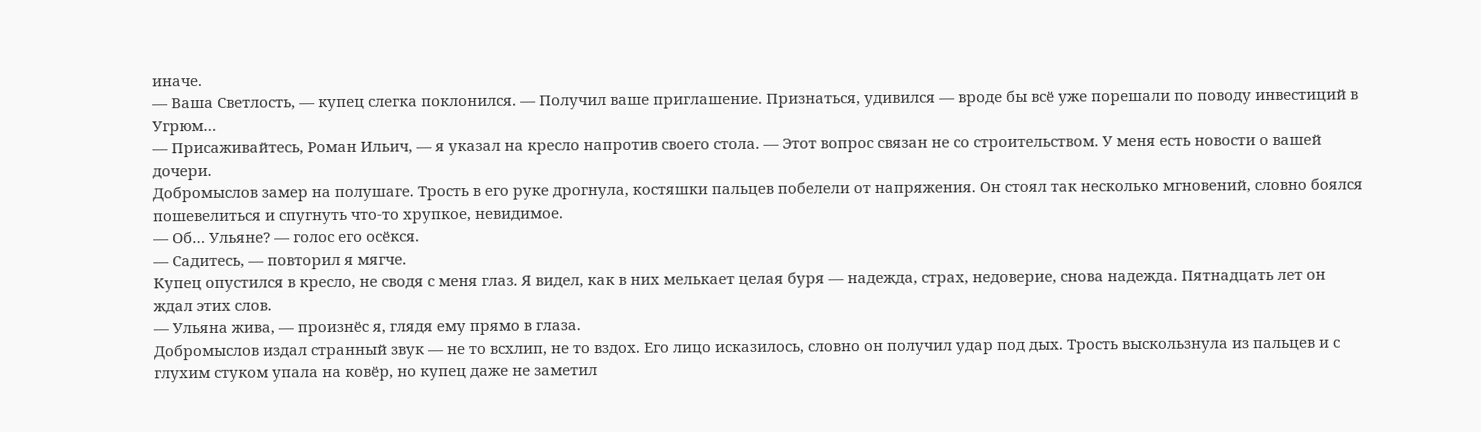иначе.
— Ваша Светлость, — купец слегка поклонился. — Получил ваше приглашение. Признаться, удивился — вроде бы всё уже порешали по поводу инвестиций в Угрюм…
— Присаживайтесь, Роман Ильич, — я указал на кресло напротив своего стола. — Этот вопрос связан не со строительством. У меня есть новости о вашей дочери.
Добромыслов замер на полушаге. Трость в его руке дрогнула, костяшки пальцев побелели от напряжения. Он стоял так несколько мгновений, словно боялся пошевелиться и спугнуть что-то хрупкое, невидимое.
— Об… Ульяне? — голос его осёкся.
— Садитесь, — повторил я мягче.
Купец опустился в кресло, не сводя с меня глаз. Я видел, как в них мелькает целая буря — надежда, страх, недоверие, снова надежда. Пятнадцать лет он ждал этих слов.
— Ульяна жива, — произнёс я, глядя ему прямо в глаза.
Добромыслов издал странный звук — не то всхлип, не то вздох. Его лицо исказилось, словно он получил удар под дых. Трость выскользнула из пальцев и с глухим стуком упала на ковёр, но купец даже не заметил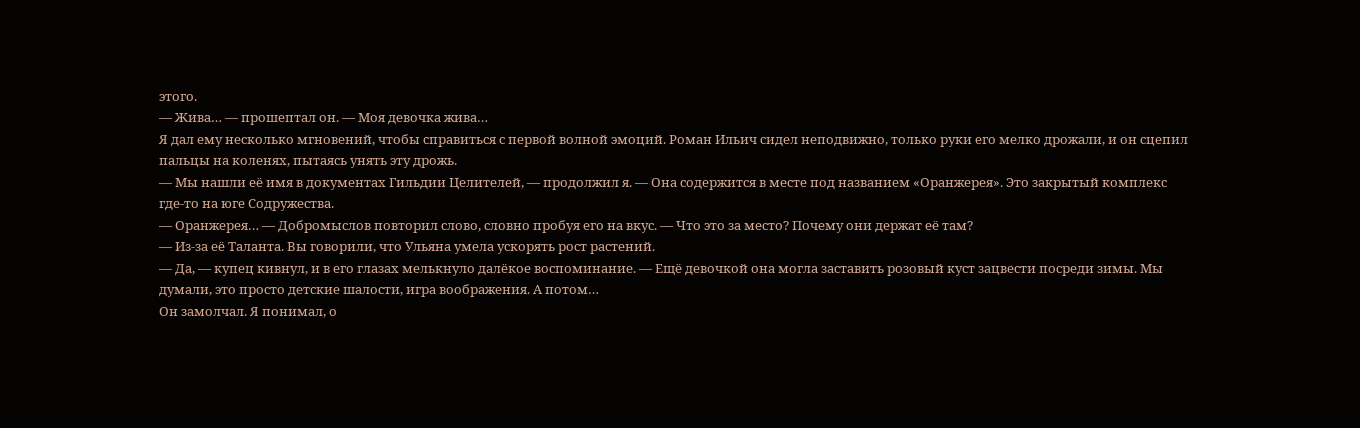этого.
— Жива… — прошептал он. — Моя девочка жива…
Я дал ему несколько мгновений, чтобы справиться с первой волной эмоций. Роман Ильич сидел неподвижно, только руки его мелко дрожали, и он сцепил пальцы на коленях, пытаясь унять эту дрожь.
— Мы нашли её имя в документах Гильдии Целителей, — продолжил я. — Она содержится в месте под названием «Оранжерея». Это закрытый комплекс где-то на юге Содружества.
— Оранжерея… — Добромыслов повторил слово, словно пробуя его на вкус. — Что это за место? Почему они держат её там?
— Из-за её Таланта. Вы говорили, что Ульяна умела ускорять рост растений.
— Да, — купец кивнул, и в его глазах мелькнуло далёкое воспоминание. — Ещё девочкой она могла заставить розовый куст зацвести посреди зимы. Мы думали, это просто детские шалости, игра воображения. А потом…
Он замолчал. Я понимал, о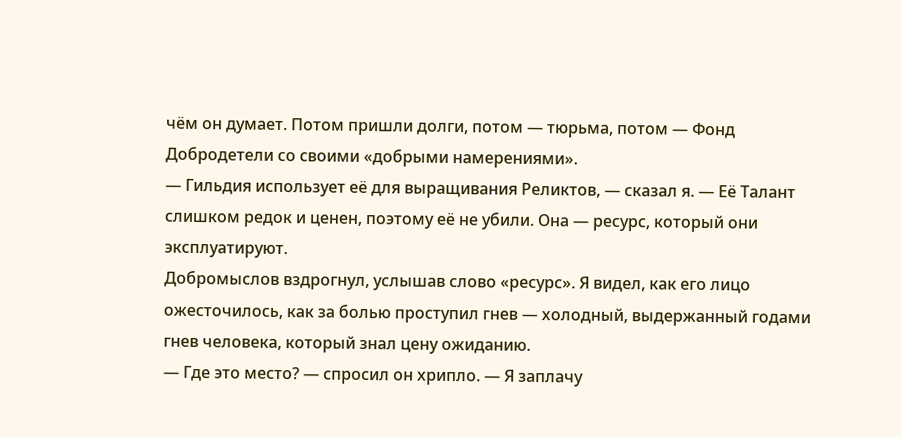чём он думает. Потом пришли долги, потом — тюрьма, потом — Фонд Добродетели со своими «добрыми намерениями».
— Гильдия использует её для выращивания Реликтов, — сказал я. — Её Талант слишком редок и ценен, поэтому её не убили. Она — ресурс, который они эксплуатируют.
Добромыслов вздрогнул, услышав слово «ресурс». Я видел, как его лицо ожесточилось, как за болью проступил гнев — холодный, выдержанный годами гнев человека, который знал цену ожиданию.
— Где это место? — спросил он хрипло. — Я заплачу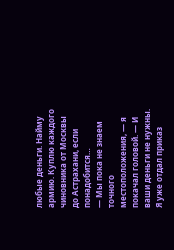любые деньги. Найму армию. Куплю каждого чиновника от Москвы до Астрахани, если понадобится…
— Мы пока не знаем точного местоположения, — я покачал головой. — И ваши деньги не нужны. Я уже отдал приказ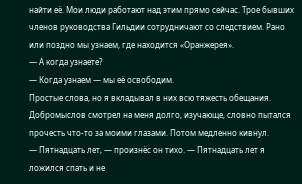найти её. Мои люди работают над этим прямо сейчас. Трое бывших членов руководства Гильдии сотрудничают со следствием. Рано или поздно мы узнаем, где находится «Оранжерея».
— А когда узнаете?
— Когда узнаем — мы её освободим.
Простые слова, но я вкладывал в них всю тяжесть обещания. Добромыслов смотрел на меня долго, изучающе, словно пытался прочесть что-то за моими глазами. Потом медленно кивнул.
— Пятнадцать лет, — произнёс он тихо. — Пятнадцать лет я ложился спать и не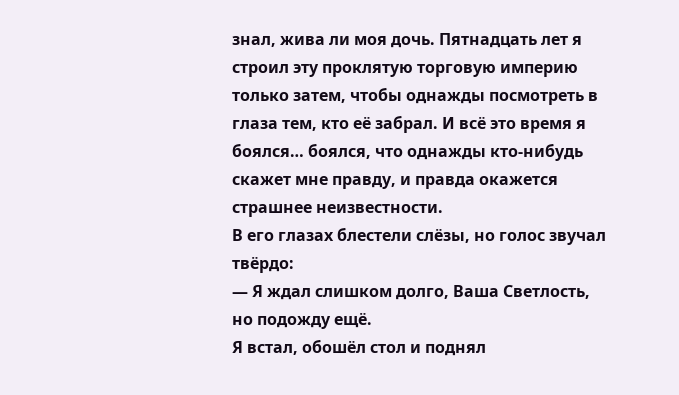знал, жива ли моя дочь. Пятнадцать лет я строил эту проклятую торговую империю только затем, чтобы однажды посмотреть в глаза тем, кто её забрал. И всё это время я боялся… боялся, что однажды кто-нибудь скажет мне правду, и правда окажется страшнее неизвестности.
В его глазах блестели слёзы, но голос звучал твёрдо:
— Я ждал слишком долго, Ваша Светлость, но подожду ещё.
Я встал, обошёл стол и поднял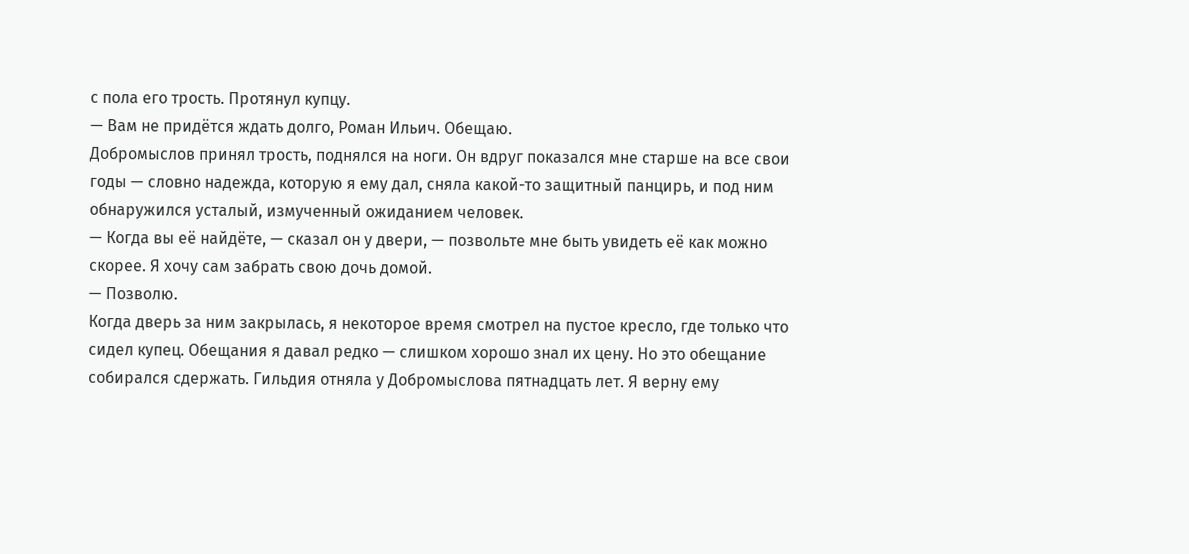с пола его трость. Протянул купцу.
— Вам не придётся ждать долго, Роман Ильич. Обещаю.
Добромыслов принял трость, поднялся на ноги. Он вдруг показался мне старше на все свои годы — словно надежда, которую я ему дал, сняла какой-то защитный панцирь, и под ним обнаружился усталый, измученный ожиданием человек.
— Когда вы её найдёте, — сказал он у двери, — позвольте мне быть увидеть её как можно скорее. Я хочу сам забрать свою дочь домой.
— Позволю.
Когда дверь за ним закрылась, я некоторое время смотрел на пустое кресло, где только что сидел купец. Обещания я давал редко — слишком хорошо знал их цену. Но это обещание собирался сдержать. Гильдия отняла у Добромыслова пятнадцать лет. Я верну ему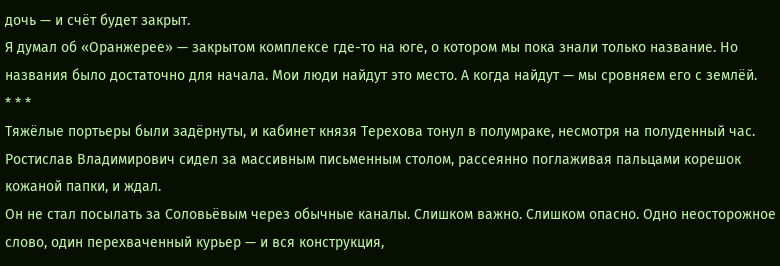дочь — и счёт будет закрыт.
Я думал об «Оранжерее» — закрытом комплексе где-то на юге, о котором мы пока знали только название. Но названия было достаточно для начала. Мои люди найдут это место. А когда найдут — мы сровняем его с землёй.
* * *
Тяжёлые портьеры были задёрнуты, и кабинет князя Терехова тонул в полумраке, несмотря на полуденный час. Ростислав Владимирович сидел за массивным письменным столом, рассеянно поглаживая пальцами корешок кожаной папки, и ждал.
Он не стал посылать за Соловьёвым через обычные каналы. Слишком важно. Слишком опасно. Одно неосторожное слово, один перехваченный курьер — и вся конструкция,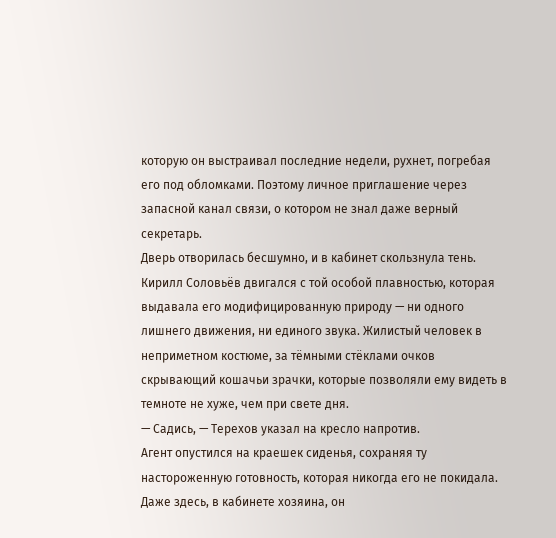которую он выстраивал последние недели, рухнет, погребая его под обломками. Поэтому личное приглашение через запасной канал связи, о котором не знал даже верный секретарь.
Дверь отворилась бесшумно, и в кабинет скользнула тень. Кирилл Соловьёв двигался с той особой плавностью, которая выдавала его модифицированную природу — ни одного лишнего движения, ни единого звука. Жилистый человек в неприметном костюме, за тёмными стёклами очков скрывающий кошачьи зрачки, которые позволяли ему видеть в темноте не хуже, чем при свете дня.
— Садись, — Терехов указал на кресло напротив.
Агент опустился на краешек сиденья, сохраняя ту настороженную готовность, которая никогда его не покидала. Даже здесь, в кабинете хозяина, он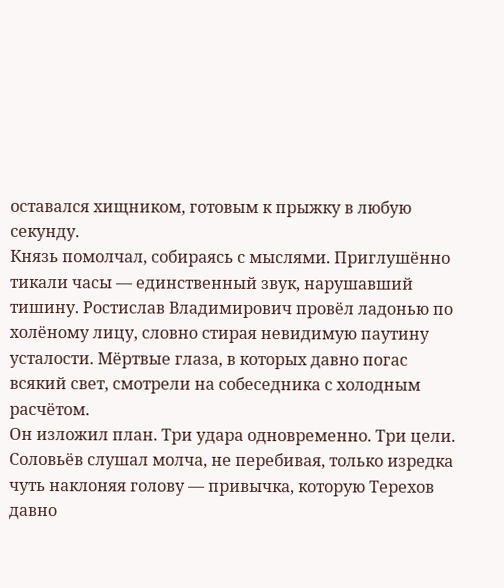оставался хищником, готовым к прыжку в любую секунду.
Князь помолчал, собираясь с мыслями. Приглушённо тикали часы — единственный звук, нарушавший тишину. Ростислав Владимирович провёл ладонью по холёному лицу, словно стирая невидимую паутину усталости. Мёртвые глаза, в которых давно погас всякий свет, смотрели на собеседника с холодным расчётом.
Он изложил план. Три удара одновременно. Три цели.
Соловьёв слушал молча, не перебивая, только изредка чуть наклоняя голову — привычка, которую Терехов давно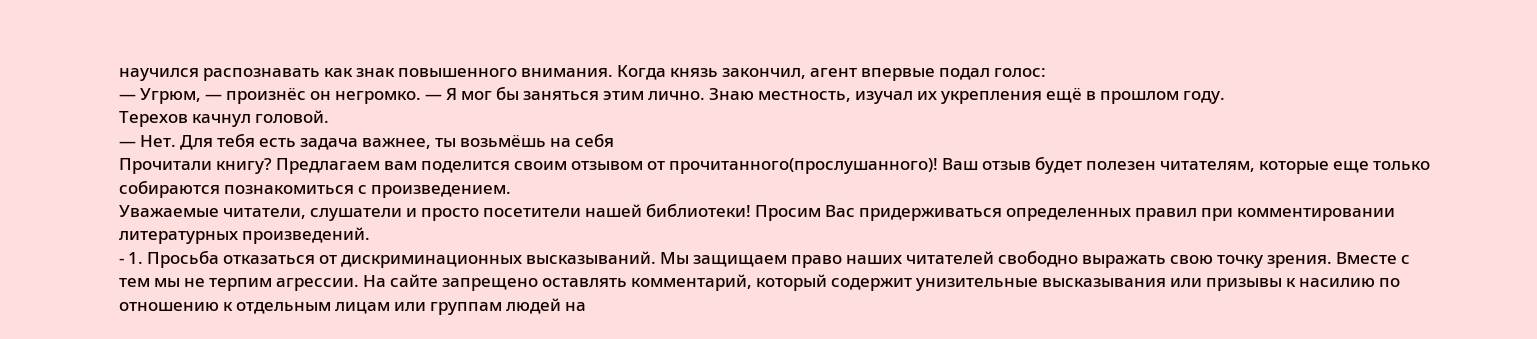научился распознавать как знак повышенного внимания. Когда князь закончил, агент впервые подал голос:
— Угрюм, — произнёс он негромко. — Я мог бы заняться этим лично. Знаю местность, изучал их укрепления ещё в прошлом году.
Терехов качнул головой.
— Нет. Для тебя есть задача важнее, ты возьмёшь на себя
Прочитали книгу? Предлагаем вам поделится своим отзывом от прочитанного(прослушанного)! Ваш отзыв будет полезен читателям, которые еще только собираются познакомиться с произведением.
Уважаемые читатели, слушатели и просто посетители нашей библиотеки! Просим Вас придерживаться определенных правил при комментировании литературных произведений.
- 1. Просьба отказаться от дискриминационных высказываний. Мы защищаем право наших читателей свободно выражать свою точку зрения. Вместе с тем мы не терпим агрессии. На сайте запрещено оставлять комментарий, который содержит унизительные высказывания или призывы к насилию по отношению к отдельным лицам или группам людей на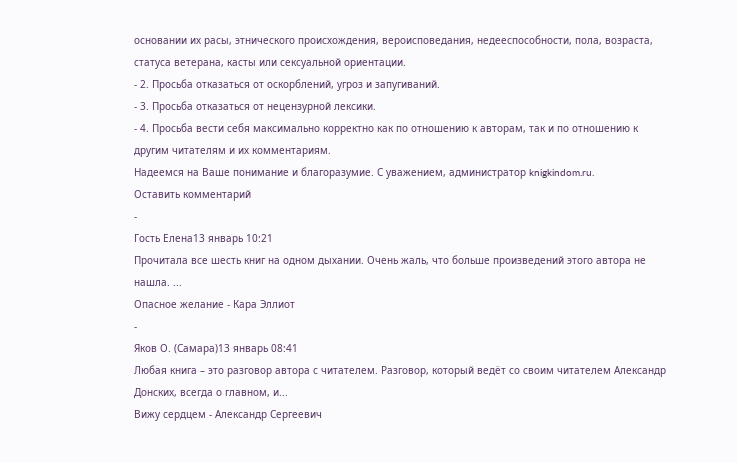основании их расы, этнического происхождения, вероисповедания, недееспособности, пола, возраста, статуса ветерана, касты или сексуальной ориентации.
- 2. Просьба отказаться от оскорблений, угроз и запугиваний.
- 3. Просьба отказаться от нецензурной лексики.
- 4. Просьба вести себя максимально корректно как по отношению к авторам, так и по отношению к другим читателям и их комментариям.
Надеемся на Ваше понимание и благоразумие. С уважением, администратор knigkindom.ru.
Оставить комментарий
-
Гость Елена13 январь 10:21
Прочитала все шесть книг на одном дыхании. Очень жаль, что больше произведений этого автора не нашла. ...
Опасное желание - Кара Эллиот
-
Яков О. (Самара)13 январь 08:41
Любая книга – это разговор автора с читателем. Разговор, который ведёт со своим читателем Александр Донских, всегда о главном, и...
Вижу сердцем - Александр Сергеевич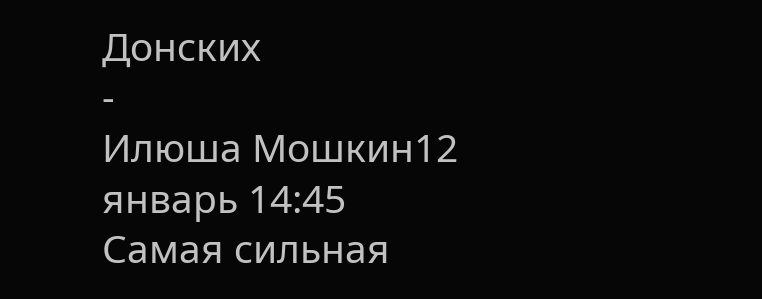Донских
-
Илюша Мошкин12 январь 14:45
Самая сильная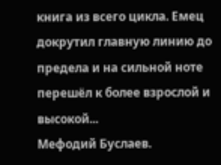книга из всего цикла. Емец докрутил главную линию до предела и на сильной ноте перешёл к более взрослой и высокой...
Мефодий Буслаев.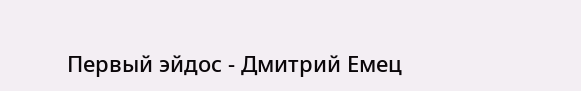Первый эйдос - Дмитрий Емец